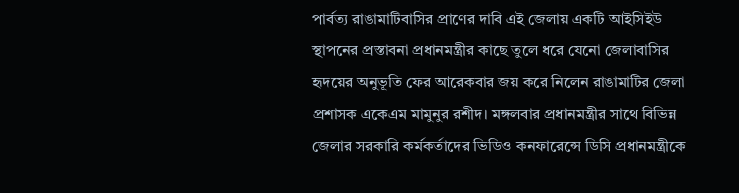পার্বত্য রাঙামাটিবাসির প্রাণের দাবি এই জেলায় একটি আইসিইউ স্থাপনের প্রস্তাবনা প্রধানমন্ত্রীর কাছে তুলে ধরে যেনো জেলাবাসির হৃদয়ের অনুভূতি ফের আরেকবার জয় করে নিলেন রাঙামাটির জেলা প্রশাসক একেএম মামুনুর রশীদ। মঙ্গলবার প্রধানমন্ত্রীর সাথে বিভিন্ন জেলার সরকারি কর্মকর্তাদের ভিডিও কনফারেন্সে ডিসি প্রধানমন্ত্রীকে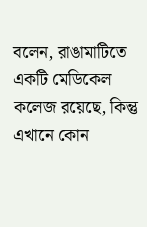বলেন, রাঙামাটিতে একটি মেডিকেল কলেজ রয়েছে, কিন্তু এখানে কোন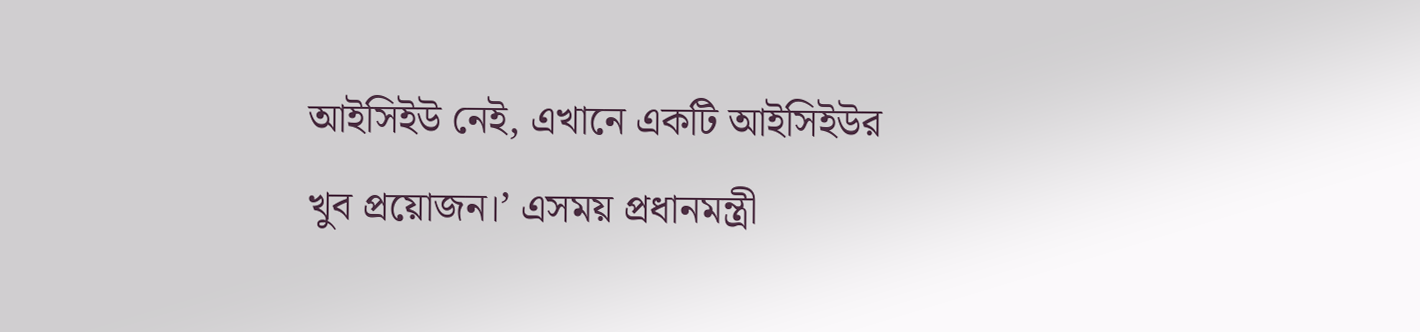আইসিইউ নেই, এখানে একটি আইসিইউর খুব প্রয়োজন।’ এসময় প্রধানমন্ত্রী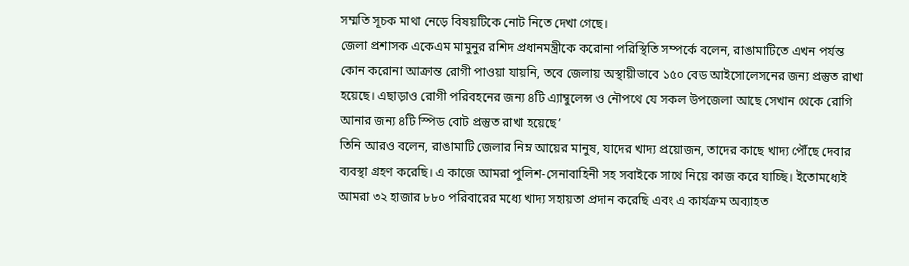সম্মতি সূচক মাথা নেড়ে বিষয়টিকে নোট নিতে দেখা গেছে।
জেলা প্রশাসক একেএম মামুনুর রশিদ প্রধানমন্ত্রীকে করোনা পরিস্থিতি সম্পর্কে বলেন, রাঙামাটিতে এখন পর্যন্ত কোন করোনা আক্রান্ত রোগী পাওয়া যায়নি, তবে জেলায় অস্থায়ীভাবে ১৫০ বেড আইসোলেসনের জন্য প্রস্তুত রাখা হয়েছে। এছাড়াও রোগী পরিবহনের জন্য ৪টি এ্যাম্বুলেন্স ও নৌপথে যে সকল উপজেলা আছে সেখান থেকে রোগি আনার জন্য ৪টি স্পিড বোট প্রস্তুত রাখা হয়েছে’
তিনি আরও বলেন, রাঙামাটি জেলার নিম্ন আয়ের মানুষ, যাদের খাদ্য প্রয়োজন, তাদের কাছে খাদ্য পৌঁছে দেবার ব্যবস্থা গ্রহণ করেছি। এ কাজে আমরা পুলিশ-সেনাবাহিনী সহ সবাইকে সাথে নিয়ে কাজ করে যাচ্ছি। ইতোমধ্যেই আমরা ৩২ হাজার ৮৮০ পরিবারের মধ্যে খাদ্য সহায়তা প্রদান করেছি এবং এ কার্যক্রম অব্যাহত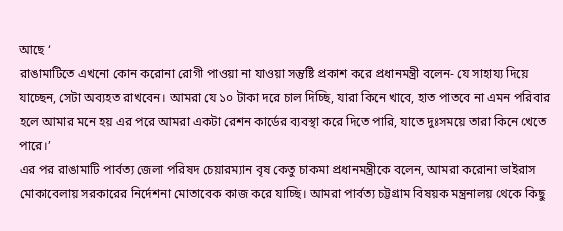আছে ‘
রাঙামাটিতে এখনো কোন করোনা রোগী পাওয়া না যাওয়া সন্তুষ্টি প্রকাশ করে প্রধানমন্ত্রী বলেন- যে সাহায্য দিয়ে যাচ্ছেন, সেটা অব্যহত রাখবেন। আমরা যে ১০ টাকা দরে চাল দিচ্ছি, যারা কিনে খাবে, হাত পাতবে না এমন পরিবার হলে আমার মনে হয় এর পরে আমরা একটা রেশন কার্ডের ব্যবস্থা করে দিতে পারি, যাতে দুঃসময়ে তারা কিনে খেতে পারে।’
এর পর রাঙামাটি পার্বত্য জেলা পরিষদ চেয়ারম্যান বৃষ কেতু চাকমা প্রধানমন্ত্রীকে বলেন, আমরা করোনা ভাইরাস মোকাবেলায় সরকারের নির্দেশনা মোতাবেক কাজ করে যাচ্ছি। আমরা পার্বত্য চট্টগ্রাম বিষয়ক মন্ত্রনালয় থেকে কিছু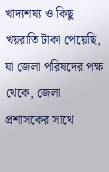খাদ্যশষ্য ও কিছু খয়রাতি টাকা পেয়েছি, যা জেলা পরিষদের পক্ষ থেকে, জেলা প্রশাসকের সাথে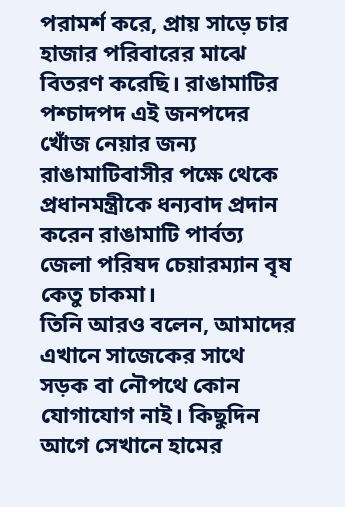পরামর্শ করে, প্রায় সাড়ে চার হাজার পরিবারের মাঝে বিতরণ করেছি। রাঙামাটির পশ্চাদপদ এই জনপদের খোঁজ নেয়ার জন্য রাঙামাটিবাসীর পক্ষে থেকে প্রধানমন্ত্রীকে ধন্যবাদ প্রদান করেন রাঙামাটি পার্বত্য জেলা পরিষদ চেয়ারম্যান বৃষ কেতু চাকমা।
তিনি আরও বলেন, আমাদের এখানে সাজেকের সাথে সড়ক বা নৌপথে কোন যোগাযোগ নাই। কিছুদিন আগে সেখানে হামের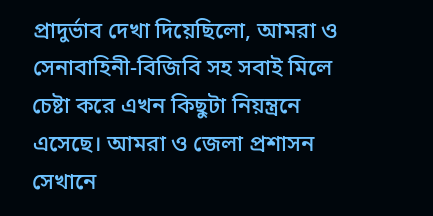প্রাদুর্ভাব দেখা দিয়েছিলো, আমরা ও সেনাবাহিনী-বিজিবি সহ সবাই মিলে চেষ্টা করে এখন কিছুটা নিয়ন্ত্রনে এসেছে। আমরা ও জেলা প্রশাসন সেখানে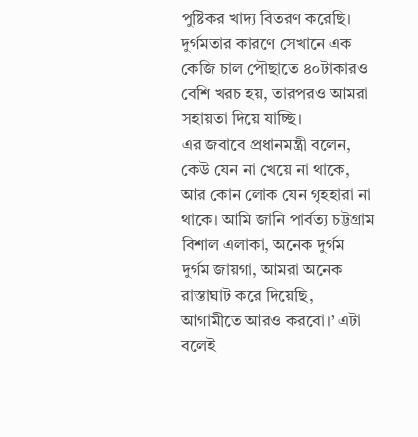পুষ্টিকর খাদ্য বিতরণ করেছি। দুর্গমতার কারণে সেখানে এক কেজি চাল পৌছাতে ৪০টাকারও বেশি খরচ হয়, তারপরও আমরা সহায়তা দিয়ে যাচ্ছি।
এর জবাবে প্রধানমন্ত্রী বলেন, কেউ যেন না খেয়ে না থাকে, আর কোন লোক যেন গৃহহারা না থাকে। আমি জানি পার্বত্য চট্টগ্রাম বিশাল এলাকা, অনেক দুর্গম দুর্গম জায়গা, আমরা অনেক রাস্তাঘাট করে দিয়েছি, আগামীতে আরও করবো।’ এটা বলেই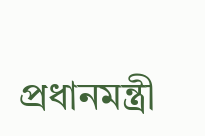প্রধানমন্ত্রী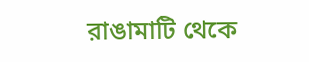রাঙামাটি থেকে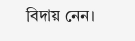বিদায় নেন।